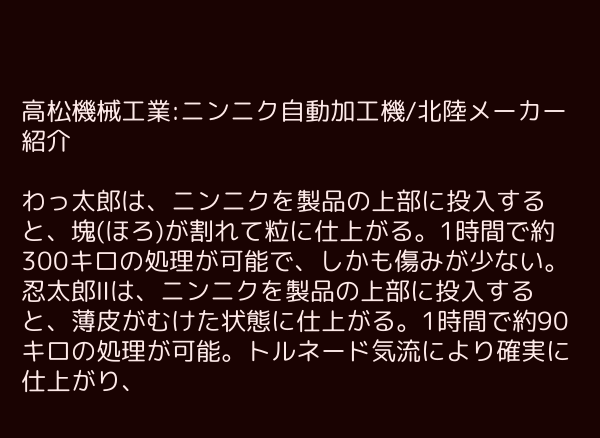高松機械工業:ニンニク自動加工機/北陸メーカー紹介

わっ太郎は、ニンニクを製品の上部に投入すると、塊(ほろ)が割れて粒に仕上がる。1時間で約300キロの処理が可能で、しかも傷みが少ない。
忍太郎Ⅱは、ニンニクを製品の上部に投入すると、薄皮がむけた状態に仕上がる。1時間で約90キロの処理が可能。トルネード気流により確実に仕上がり、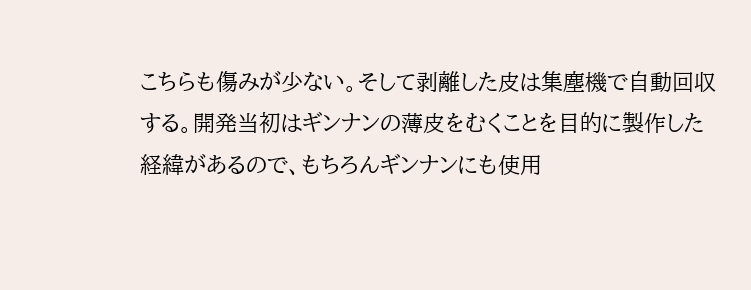こちらも傷みが少ない。そして剥離した皮は集塵機で自動回収する。開発当初はギンナンの薄皮をむくことを目的に製作した経緯があるので、もちろんギンナンにも使用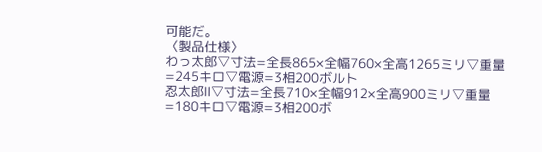可能だ。
〈製品仕様〉
わっ太郎▽寸法=全長865×全幅760×全高1265ミリ▽重量=245キロ▽電源=3相200ボルト
忍太郎Ⅱ▽寸法=全長710×全幅912×全高900ミリ▽重量=180キロ▽電源=3相200ボ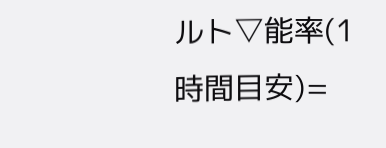ルト▽能率(1時間目安)=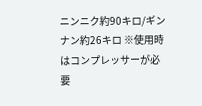ニンニク約90キロ/ギンナン約26キロ ※使用時はコンプレッサーが必要